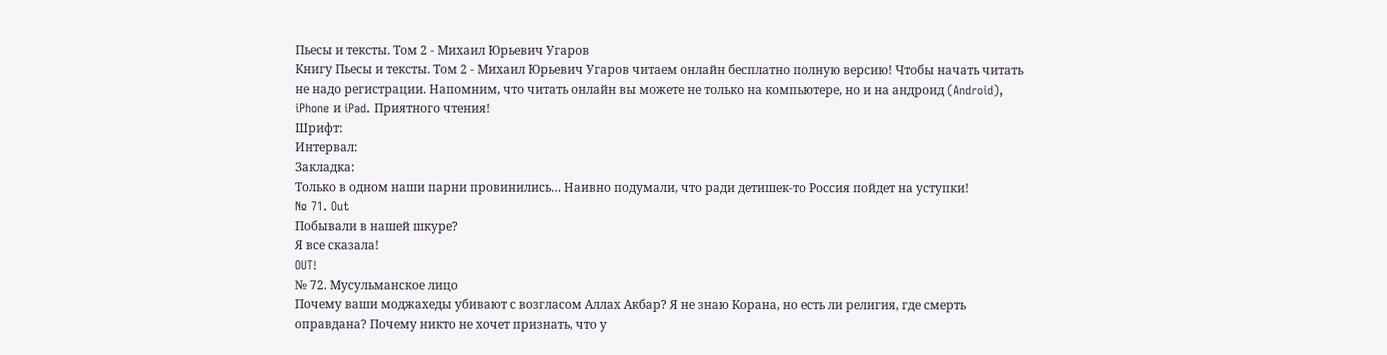Пьесы и тексты. Том 2 - Михаил Юрьевич Угаров
Книгу Пьесы и тексты. Том 2 - Михаил Юрьевич Угаров читаем онлайн бесплатно полную версию! Чтобы начать читать не надо регистрации. Напомним, что читать онлайн вы можете не только на компьютере, но и на андроид (Android), iPhone и iPad. Приятного чтения!
Шрифт:
Интервал:
Закладка:
Только в одном наши парни провинились… Наивно подумали, что ради детишек-то Россия пойдет на уступки!
№ 71. Out
Побывали в нашей шкуре?
Я все сказала!
OUT!
№ 72. Мусульманское лицо
Почему ваши моджахеды убивают с возгласом Аллах Акбар? Я не знаю Корана, но есть ли религия, где смерть оправдана? Почему никто не хочет признать, что у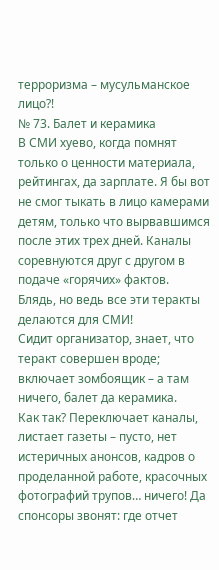терроризма – мусульманское лицо?!
№ 73. Балет и керамика
В СМИ хуево, когда помнят только о ценности материала, рейтингах, да зарплате. Я бы вот не смог тыкать в лицо камерами детям, только что вырвавшимся после этих трех дней. Каналы соревнуются друг с другом в подаче «горячих» фактов.
Блядь, но ведь все эти теракты делаются для СМИ!
Сидит организатор, знает, что теракт совершен вроде; включает зомбоящик – а там ничего, балет да керамика.
Как так? Переключает каналы, листает газеты – пусто, нет истеричных анонсов, кадров о проделанной работе, красочных фотографий трупов… ничего! Да спонсоры звонят: где отчет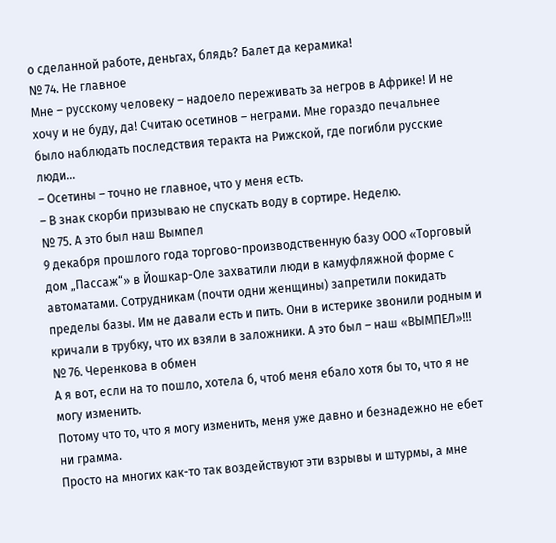о сделанной работе, деньгах, блядь? Балет да керамика!
№ 74. Не главное
Мне – русскому человеку – надоело переживать за негров в Африке! И не хочу и не буду, да! Считаю осетинов – неграми. Мне гораздо печальнее было наблюдать последствия теракта на Рижской, где погибли русские люди…
– Осетины – точно не главное, что у меня есть.
– В знак скорби призываю не спускать воду в сортире. Неделю.
№ 75. А это был наш Вымпел
9 декабря прошлого года торгово-производственную базу ООО «Торговый дом „Пассаж“» в Йошкар-Оле захватили люди в камуфляжной форме с автоматами. Сотрудникам (почти одни женщины) запретили покидать пределы базы. Им не давали есть и пить. Они в истерике звонили родным и кричали в трубку, что их взяли в заложники. А это был – наш «ВЫМПЕЛ»!!!
№ 76. Черенкова в обмен
А я вот, если на то пошло, хотела б, чтоб меня ебало хотя бы то, что я не могу изменить.
Потому что то, что я могу изменить, меня уже давно и безнадежно не ебет ни грамма.
Просто на многих как-то так воздействуют эти взрывы и штурмы, а мне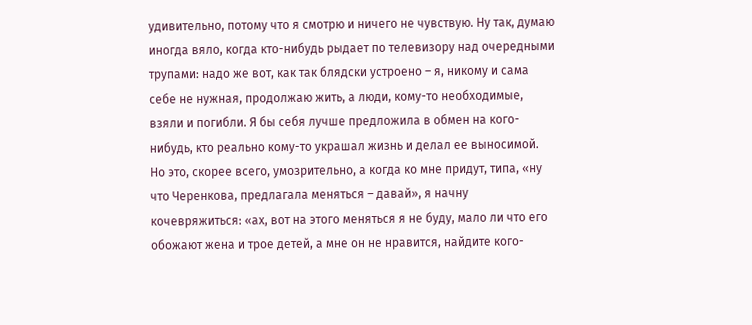удивительно, потому что я смотрю и ничего не чувствую. Ну так, думаю иногда вяло, когда кто-нибудь рыдает по телевизору над очередными трупами: надо же вот, как так блядски устроено – я, никому и сама себе не нужная, продолжаю жить, а люди, кому-то необходимые, взяли и погибли. Я бы себя лучше предложила в обмен на кого-нибудь, кто реально кому-то украшал жизнь и делал ее выносимой.
Но это, скорее всего, умозрительно, а когда ко мне придут, типа, «ну что Черенкова, предлагала меняться – давай», я начну кочевряжиться: «ах, вот на этого меняться я не буду, мало ли что его обожают жена и трое детей, а мне он не нравится, найдите кого-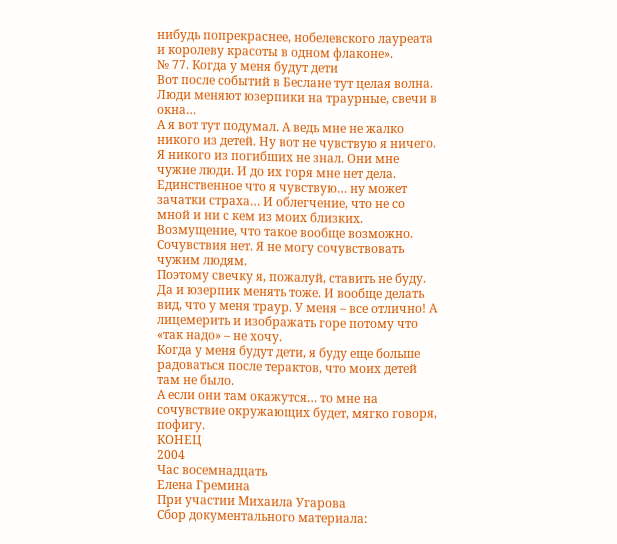нибудь попрекраснее, нобелевского лауреата и королеву красоты в одном флаконе».
№ 77. Когда у меня будут дети
Вот после событий в Беслане тут целая волна. Люди меняют юзерпики на траурные, свечи в окна…
А я вот тут подумал. А ведь мне не жалко никого из детей. Ну вот не чувствую я ничего. Я никого из погибших не знал. Они мне чужие люди. И до их горя мне нет дела.
Единственное что я чувствую… ну может зачатки страха… И облегчение, что не со мной и ни с кем из моих близких. Возмущение, что такое вообще возможно. Сочувствия нет. Я не могу сочувствовать чужим людям.
Поэтому свечку я, пожалуй, ставить не буду. Да и юзерпик менять тоже. И вообще делать вид, что у меня траур. У меня – все отлично! А лицемерить и изображать горе потому что «так надо» – не хочу.
Когда у меня будут дети, я буду еще больше радоваться после терактов, что моих детей там не было.
А если они там окажутся… то мне на сочувствие окружающих будет, мягко говоря, пофигу.
КОНЕЦ
2004
Час восемнадцать
Елена Гремина
При участии Михаила Угарова
Сбор документального материала: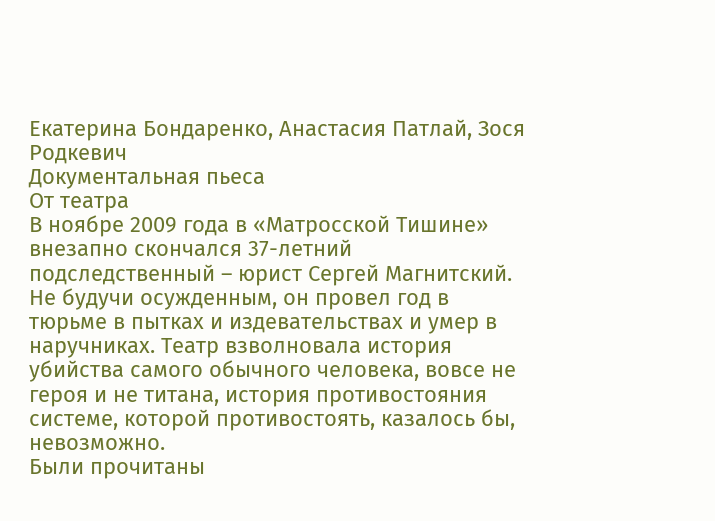Екатерина Бондаренко, Анастасия Патлай, Зося Родкевич
Документальная пьеса
От театра
В ноябре 2009 года в «Матросской Тишине» внезапно скончался 37-летний подследственный – юрист Сергей Магнитский.
Не будучи осужденным, он провел год в тюрьме в пытках и издевательствах и умер в наручниках. Театр взволновала история убийства самого обычного человека, вовсе не героя и не титана, история противостояния системе, которой противостоять, казалось бы, невозможно.
Были прочитаны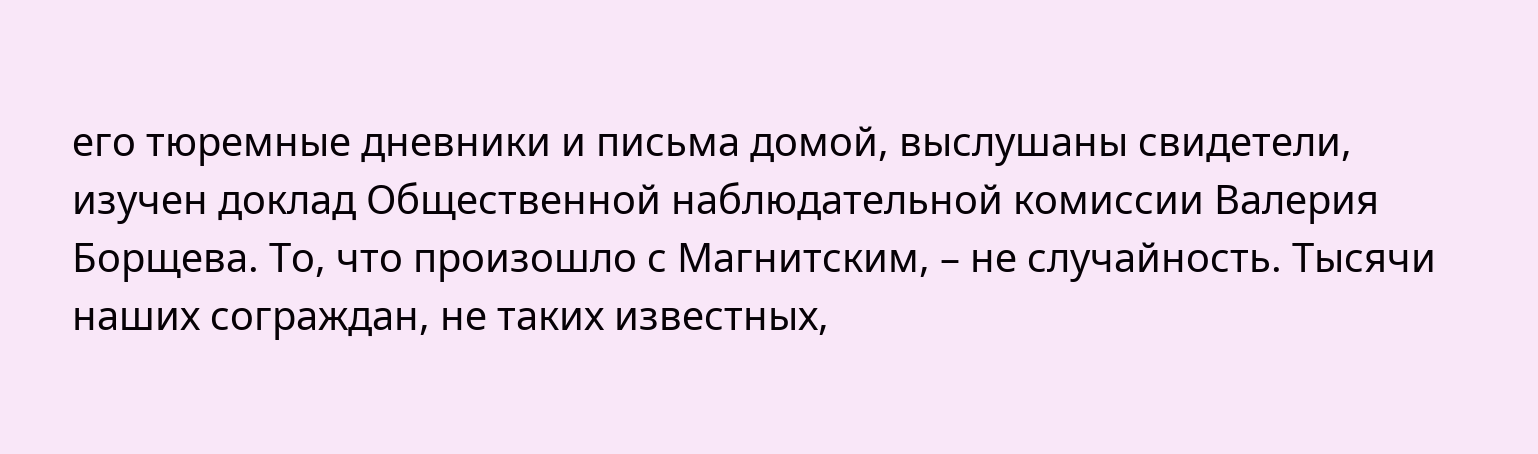его тюремные дневники и письма домой, выслушаны свидетели, изучен доклад Общественной наблюдательной комиссии Валерия Борщева. То, что произошло с Магнитским, – не случайность. Тысячи наших сограждан, не таких известных,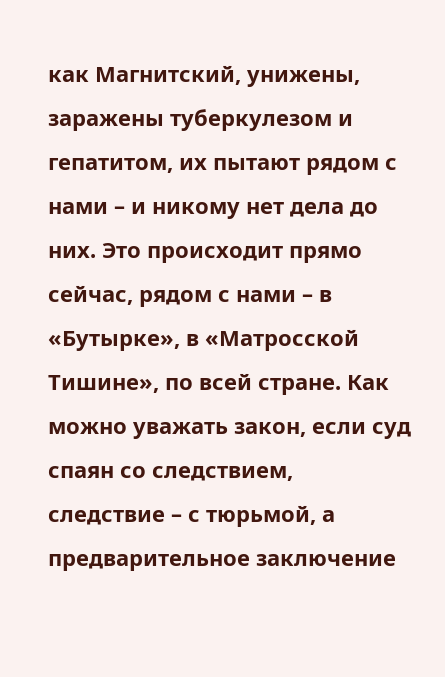как Магнитский, унижены, заражены туберкулезом и гепатитом, их пытают рядом с нами – и никому нет дела до них. Это происходит прямо сейчас, рядом с нами – в «Бутырке», в «Матросской Тишине», по всей стране. Как можно уважать закон, если суд спаян со следствием, следствие – с тюрьмой, а предварительное заключение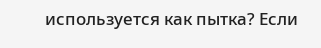используется как пытка? Если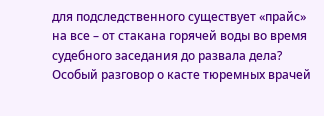для подследственного существует «прайс» на все – от стакана горячей воды во время судебного заседания до развала дела? Особый разговор о касте тюремных врачей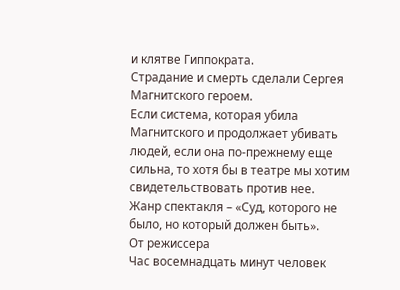и клятве Гиппократа.
Страдание и смерть сделали Сергея Магнитского героем.
Если система, которая убила Магнитского и продолжает убивать людей, если она по-прежнему еще сильна, то хотя бы в театре мы хотим свидетельствовать против нее.
Жанр спектакля – «Суд, которого не было, но который должен быть».
От режиссера
Час восемнадцать минут человек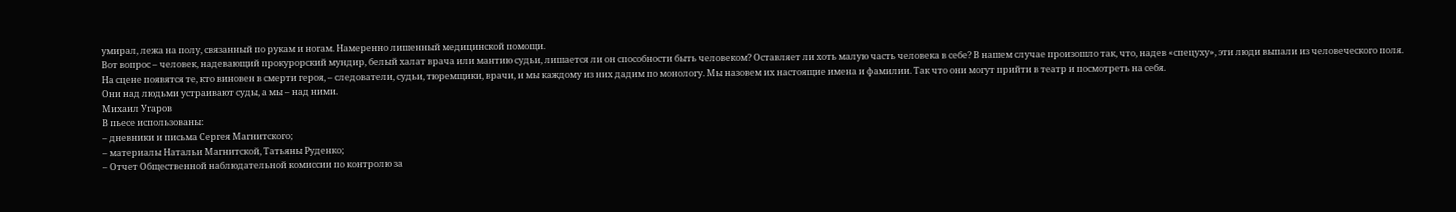умирал, лежа на полу, связанный по рукам и ногам. Намеренно лишенный медицинской помощи.
Вот вопрос – человек, надевающий прокурорский мундир, белый халат врача или мантию судьи, лишается ли он способности быть человеком? Оставляет ли хоть малую часть человека в себе? В нашем случае произошло так, что, надев «спецуху», эти люди выпали из человеческого поля.
На сцене появятся те, кто виновен в смерти героя, – следователи, судьи, тюремщики, врачи, и мы каждому из них дадим по монологу. Мы назовем их настоящие имена и фамилии. Так что они могут прийти в театр и посмотреть на себя.
Они над людьми устраивают суды, а мы – над ними.
Михаил Угаров
В пьесе использованы:
– дневники и письма Сергея Магнитского;
– материалы Натальи Магнитской, Татьяны Руденко;
– Отчет Общественной наблюдательной комиссии по контролю за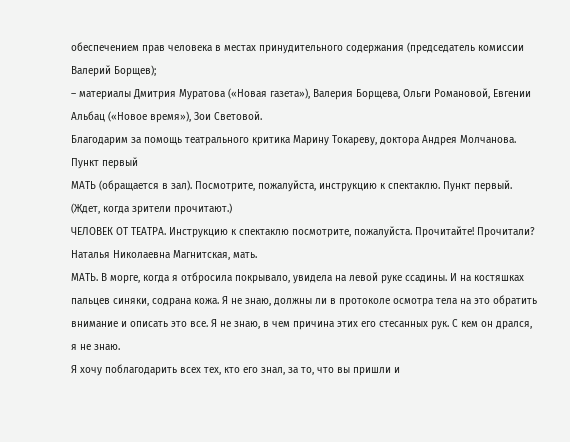обеспечением прав человека в местах принудительного содержания (председатель комиссии Валерий Борщев);
– материалы Дмитрия Муратова («Новая газета»), Валерия Борщева, Ольги Романовой, Евгении Альбац («Новое время»), Зои Световой.
Благодарим за помощь театрального критика Марину Токареву, доктора Андрея Молчанова.
Пункт первый
МАТЬ (обращается в зал). Посмотрите, пожалуйста, инструкцию к спектаклю. Пункт первый. (Ждет, когда зрители прочитают.)
ЧЕЛОВЕК ОТ ТЕАТРА. Инструкцию к спектаклю посмотрите, пожалуйста. Прочитайте! Прочитали? Наталья Николаевна Магнитская, мать.
МАТЬ. В морге, когда я отбросила покрывало, увидела на левой руке ссадины. И на костяшках пальцев синяки, содрана кожа. Я не знаю, должны ли в протоколе осмотра тела на это обратить внимание и описать это все. Я не знаю, в чем причина этих его стесанных рук. С кем он дрался, я не знаю.
Я хочу поблагодарить всех тех, кто его знал, за то, что вы пришли и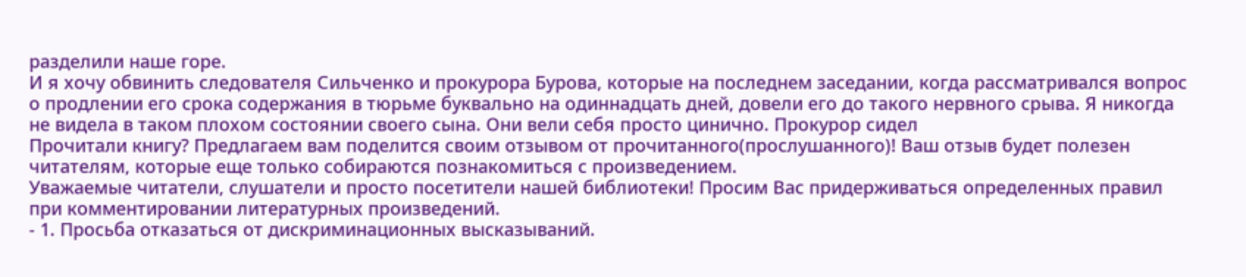разделили наше горе.
И я хочу обвинить следователя Сильченко и прокурора Бурова, которые на последнем заседании, когда рассматривался вопрос о продлении его срока содержания в тюрьме буквально на одиннадцать дней, довели его до такого нервного срыва. Я никогда не видела в таком плохом состоянии своего сына. Они вели себя просто цинично. Прокурор сидел
Прочитали книгу? Предлагаем вам поделится своим отзывом от прочитанного(прослушанного)! Ваш отзыв будет полезен читателям, которые еще только собираются познакомиться с произведением.
Уважаемые читатели, слушатели и просто посетители нашей библиотеки! Просим Вас придерживаться определенных правил при комментировании литературных произведений.
- 1. Просьба отказаться от дискриминационных высказываний.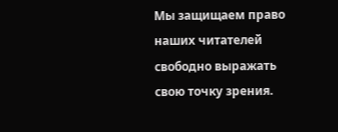Мы защищаем право наших читателей свободно выражать свою точку зрения.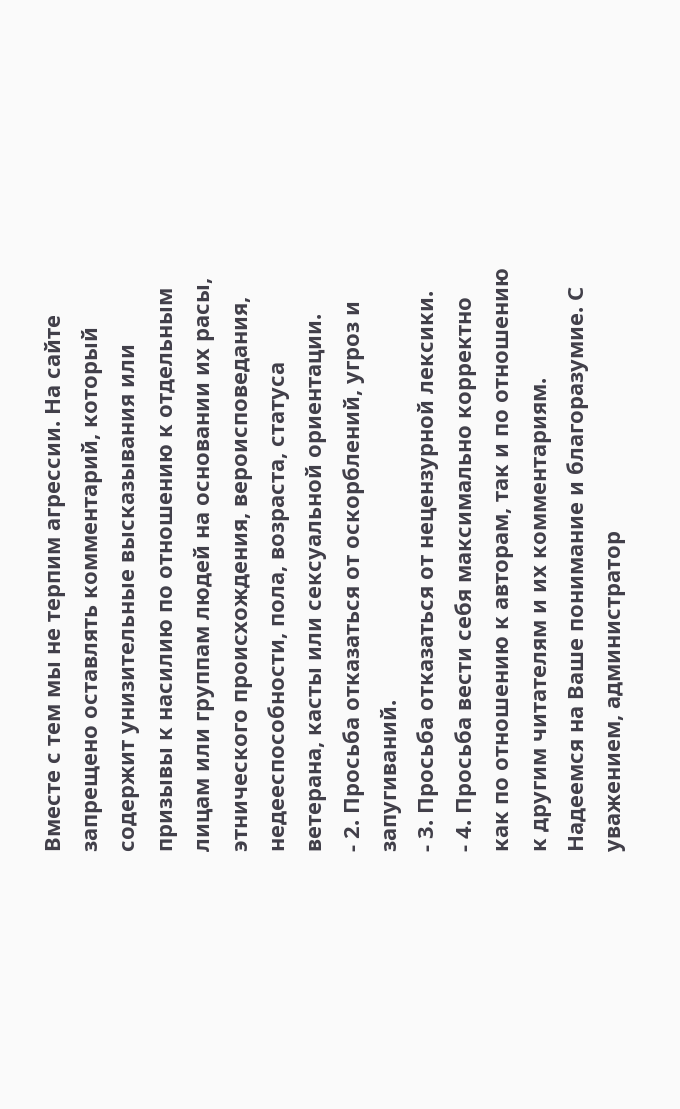Вместе с тем мы не терпим агрессии. На сайте запрещено оставлять комментарий, который содержит унизительные высказывания или призывы к насилию по отношению к отдельным лицам или группам людей на основании их расы, этнического происхождения, вероисповедания, недееспособности, пола, возраста, статуса ветерана, касты или сексуальной ориентации.
- 2. Просьба отказаться от оскорблений, угроз и запугиваний.
- 3. Просьба отказаться от нецензурной лексики.
- 4. Просьба вести себя максимально корректно как по отношению к авторам, так и по отношению к другим читателям и их комментариям.
Надеемся на Ваше понимание и благоразумие. С уважением, администратор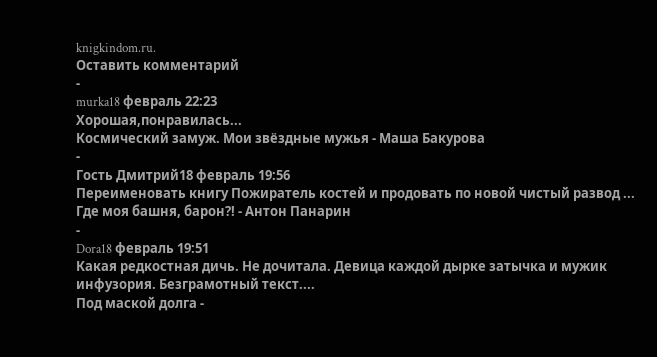knigkindom.ru.
Оставить комментарий
-
murka18 февраль 22:23
Хорошая,понравилась...
Космический замуж. Мои звёздные мужья - Маша Бакурова
-
Гость Дмитрий18 февраль 19:56
Переименовать книгу Пожиратель костей и продовать по новой чистый развод ...
Где моя башня, барон?! - Антон Панарин
-
Dora18 февраль 19:51
Какая редкостная дичь. Не дочитала. Девица каждой дырке затычка и мужик инфузория. Безграмотный текст....
Под маской долга -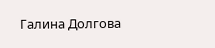Галина Долгова